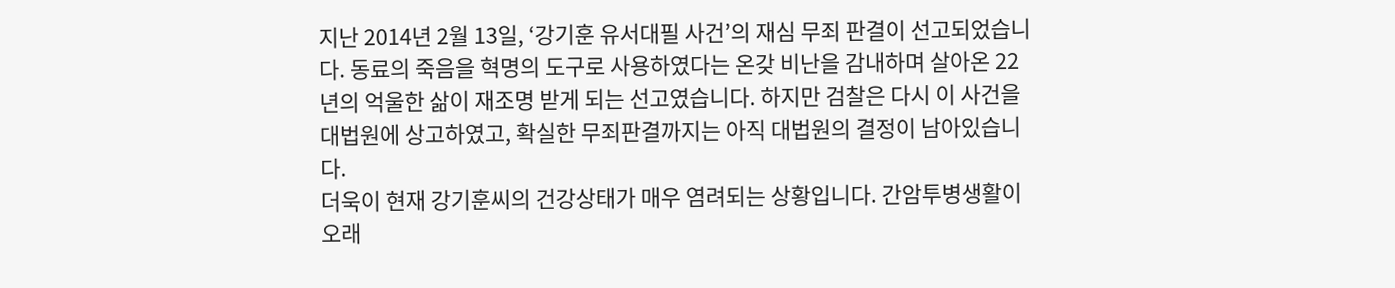지난 2014년 2월 13일, ‘강기훈 유서대필 사건’의 재심 무죄 판결이 선고되었습니다. 동료의 죽음을 혁명의 도구로 사용하였다는 온갖 비난을 감내하며 살아온 22년의 억울한 삶이 재조명 받게 되는 선고였습니다. 하지만 검찰은 다시 이 사건을 대법원에 상고하였고, 확실한 무죄판결까지는 아직 대법원의 결정이 남아있습니다.
더욱이 현재 강기훈씨의 건강상태가 매우 염려되는 상황입니다. 간암투병생활이 오래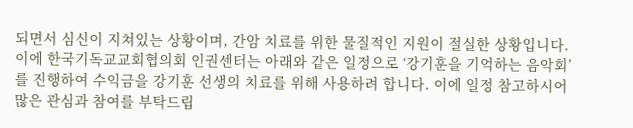되면서 심신이 지쳐있는 상황이며, 간암 치료를 위한 물질적인 지원이 절실한 상황입니다.
이에 한국기독교교회협의회 인권센터는 아래와 같은 일정으로 ‘강기훈을 기억하는 음악회’를 진행하여 수익금을 강기훈 선생의 치료를 위해 사용하려 합니다. 이에 일정 참고하시어 많은 관심과 참여를 부탁드립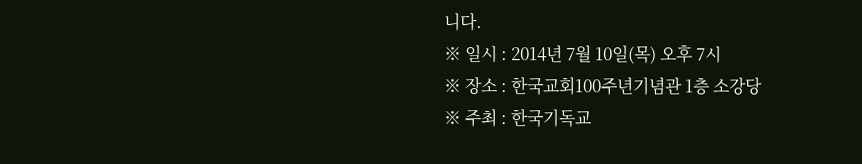니다.
※ 일시 : 2014년 7월 10일(목) 오후 7시
※ 장소 : 한국교회100주년기념관 1층 소강당
※ 주최 : 한국기독교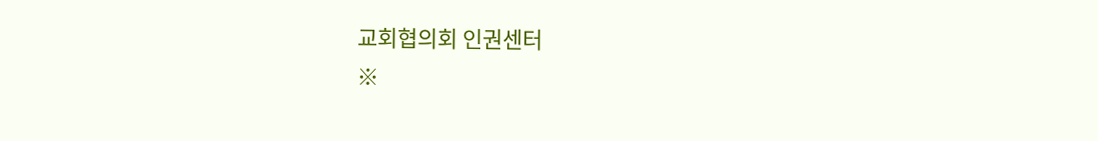교회협의회 인권센터
※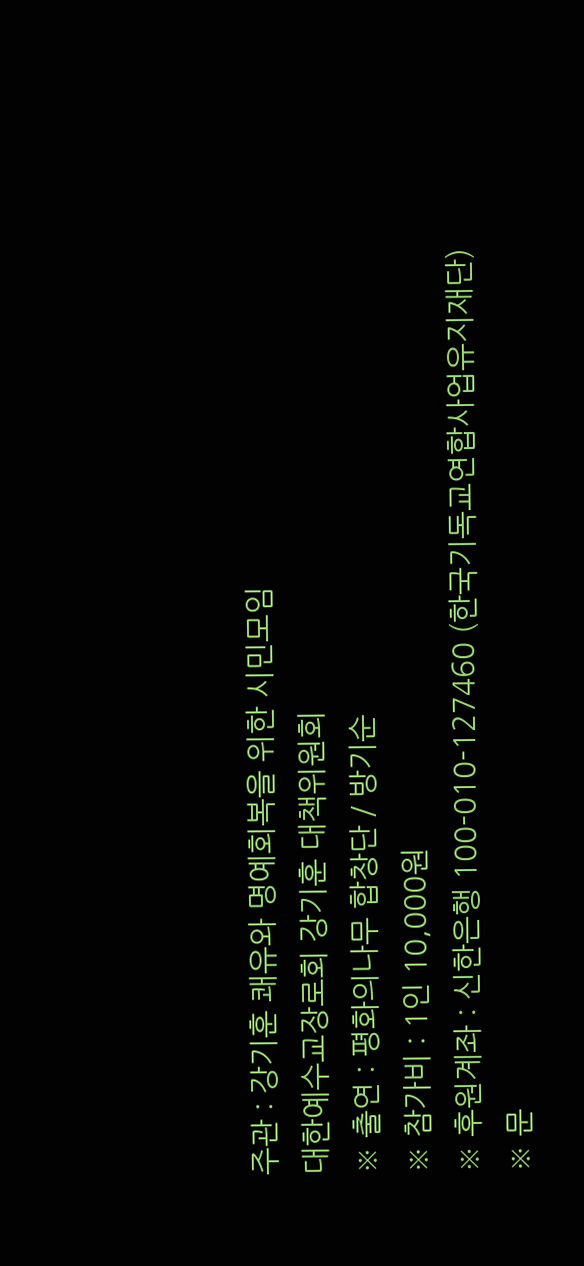주관 : 강기훈 쾌유와 명예회복을 위한 시민모임
대한예수교장로회 강기훈 대책위원회
※ 출연 : 평화의나무 합창단 / 방기순
※ 참가비 : 1인 10,000원
※ 후원계좌 : 신한은행 100-010-127460 (한국기독교연합사업유지재단)
※ 문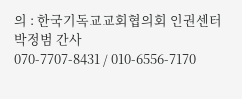의 : 한국기독교교회협의회 인권센터 박정범 간사
070-7707-8431 / 010-6556-7170